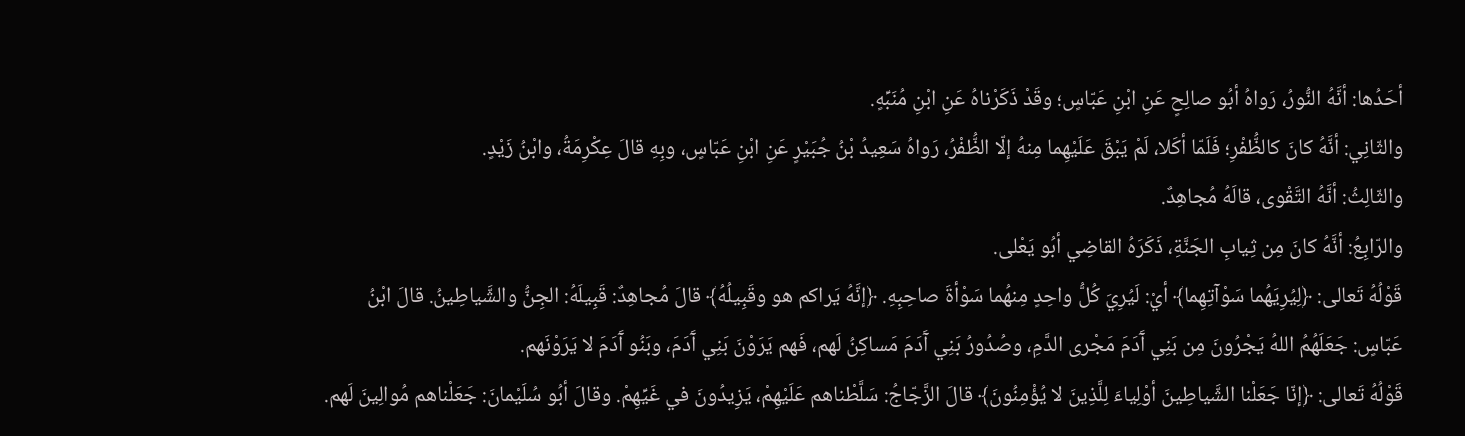أحَدُها: أنَّهُ النُّورُ، رَواهُ أبُو صالِحٍ عَنِ ابْنِ عَبّاسٍ؛ وقَدْ ذَكَرْناهُ عَنِ ابْنِ مُنَبِّهٍ.
والثّانِي: أنَّهُ كانَ كالظُّفْرِ؛ فَلَمّا أكَلا، لَمْ يَبْقَ عَلَيْهِما مِنهُ إلّا الظُّفْرُ، رَواهُ سَعِيدُ بْنُ جُبَيْرٍ عَنِ ابْنِ عَبّاسٍ، وبِهِ قالَ عِكْرِمَةُ، وابْنُ زَيْدٍ.
والثّالِثُ: أنَّهُ التَّقْوى، قالَهُ مُجاهِدٌ.
والرّابِعُ: أنَّهُ كانَ مِن ثِيابِ الجَنَّةِ، ذَكَرَهُ القاضِي أبُو يَعْلى.
قَوْلُهُ تَعالى: ﴿لِيُرِيَهُما سَوْآتِهِما﴾ أيْ: لَيُرِيَ كُلُّ واحِدٍ مِنهُما سَوْأةَ صاحِبِهِ. ﴿إنَّهُ يَراكم هو وقَبِيلُهُ﴾ قالَ مُجاهِدٌ: قَبِيلَهُ: الجِنُّ والشَّياطِينُ. قالَ ابْنُ عَبّاسٍ: جَعَلَهُمُ اللهُ يَجْرُونَ مِن بَنِي آَدَمَ مَجْرى الدَّمِ، وصُدُورُ بَنِي آَدَمَ مَساكِنُ لَهم، فَهم يَرَوْنَ بَنِي آَدَمَ، وبَنُو آَدَمَ لا يَرَوْنَهم.
قَوْلُهُ تَعالى: ﴿إنّا جَعَلْنا الشَّياطِينَ أوْلِياءَ لِلَّذِينَ لا يُؤْمِنُونَ﴾ قالَ الزَّجّاجُ: سَلَّطْناهم عَلَيْهِمْ، يَزِيدُونَ في غَيِّهِمْ. وقالَ أبُو سُلَيْمانَ: جَعَلْناهم مُوالِينَ لَهم.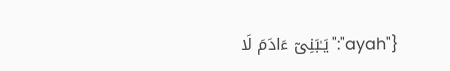{"ayah":"یَـٰبَنِیۤ ءَادَمَ لَا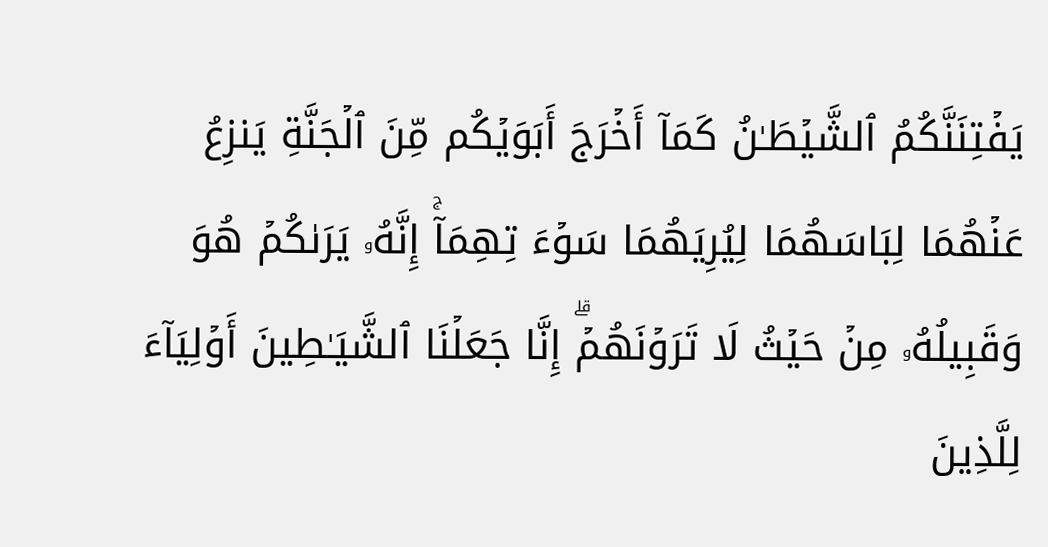یَفۡتِنَنَّكُمُ ٱلشَّیۡطَـٰنُ كَمَاۤ أَخۡرَجَ أَبَوَیۡكُم مِّنَ ٱلۡجَنَّةِ یَنزِعُ عَنۡهُمَا لِبَاسَهُمَا لِیُرِیَهُمَا سَوۡءَ تِهِمَاۤۚ إِنَّهُۥ یَرَىٰكُمۡ هُوَ وَقَبِیلُهُۥ مِنۡ حَیۡثُ لَا تَرَوۡنَهُمۡۗ إِنَّا جَعَلۡنَا ٱلشَّیَـٰطِینَ أَوۡلِیَاۤءَ لِلَّذِینَ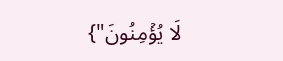لَا یُؤۡمِنُونَ"}